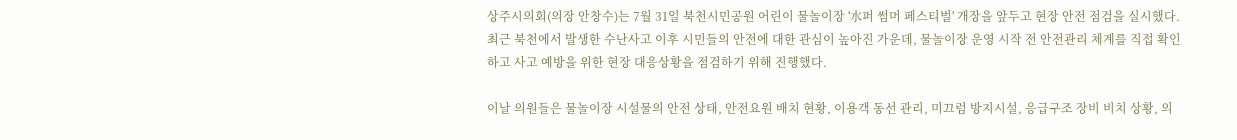상주시의회(의장 안창수)는 7월 31일 북천시민공원 어린이 물놀이장 '水퍼 썸머 페스티벌' 개장을 앞두고 현장 안전 점검을 실시했다. 최근 북천에서 발생한 수난사고 이후 시민들의 안전에 대한 관심이 높아진 가운데, 물놀이장 운영 시작 전 안전관리 체계를 직접 확인하고 사고 예방을 위한 현장 대응상황을 점검하기 위해 진행했다.

이날 의원들은 물놀이장 시설물의 안전 상태, 안전요원 배치 현황, 이용객 동선 관리, 미끄럼 방지시설, 응급구조 장비 비치 상황, 의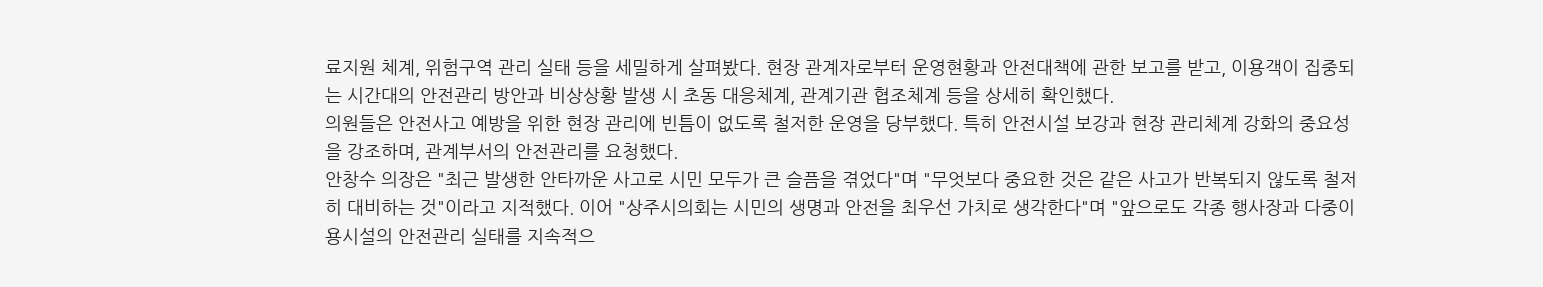료지원 체계, 위험구역 관리 실태 등을 세밀하게 살펴봤다. 현장 관계자로부터 운영현황과 안전대책에 관한 보고를 받고, 이용객이 집중되는 시간대의 안전관리 방안과 비상상황 발생 시 초동 대응체계, 관계기관 협조체계 등을 상세히 확인했다.
의원들은 안전사고 예방을 위한 현장 관리에 빈틈이 없도록 철저한 운영을 당부했다. 특히 안전시설 보강과 현장 관리체계 강화의 중요성을 강조하며, 관계부서의 안전관리를 요청했다.
안창수 의장은 "최근 발생한 안타까운 사고로 시민 모두가 큰 슬픔을 겪었다"며 "무엇보다 중요한 것은 같은 사고가 반복되지 않도록 철저히 대비하는 것"이라고 지적했다. 이어 "상주시의회는 시민의 생명과 안전을 최우선 가치로 생각한다"며 "앞으로도 각종 행사장과 다중이용시설의 안전관리 실태를 지속적으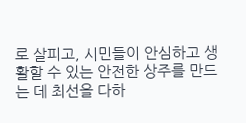로 살피고, 시민들이 안심하고 생활할 수 있는 안전한 상주를 만드는 데 최선을 다하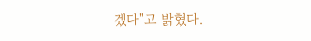겠다"고 밝혔다.